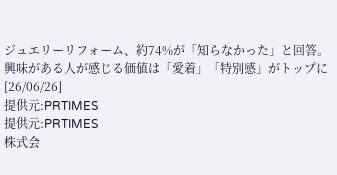ジュエリーリフォーム、約74%が「知らなかった」と回答。興味がある人が感じる価値は「愛着」「特別感」がトップに
[26/06/26]
提供元:PRTIMES
提供元:PRTIMES
株式会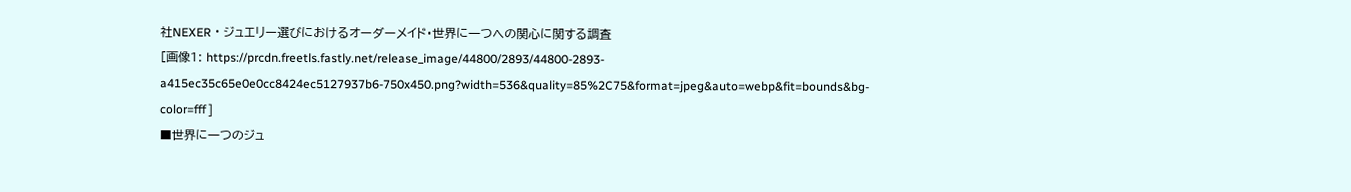社NEXER・ジュエリー選びにおけるオーダーメイド・世界に一つへの関心に関する調査
[画像1: https://prcdn.freetls.fastly.net/release_image/44800/2893/44800-2893-a415ec35c65e0e0cc8424ec5127937b6-750x450.png?width=536&quality=85%2C75&format=jpeg&auto=webp&fit=bounds&bg-color=fff ]
■世界に一つのジュ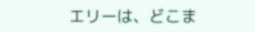エリーは、どこま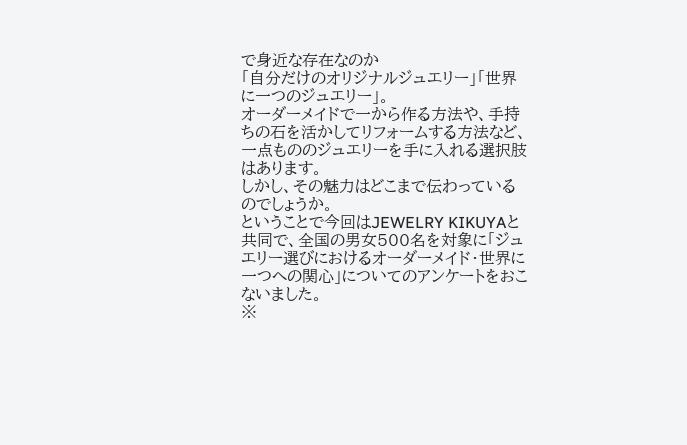で身近な存在なのか
「自分だけのオリジナルジュエリー」「世界に一つのジュエリー」。
オーダーメイドで一から作る方法や、手持ちの石を活かしてリフォームする方法など、一点もののジュエリーを手に入れる選択肢はあります。
しかし、その魅力はどこまで伝わっているのでしょうか。
ということで今回はJEWELRY KIKUYAと共同で、全国の男女500名を対象に「ジュエリー選びにおけるオーダーメイド・世界に一つへの関心」についてのアンケートをおこないました。
※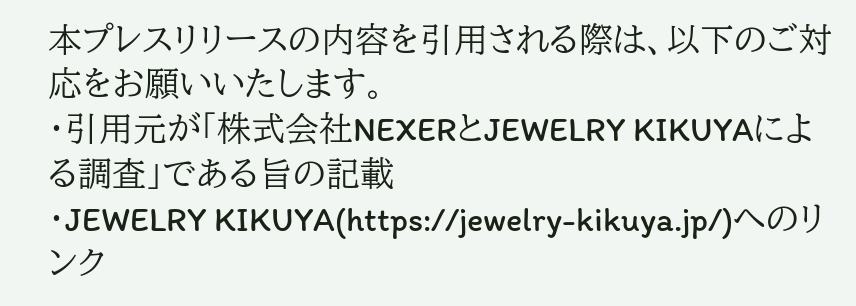本プレスリリースの内容を引用される際は、以下のご対応をお願いいたします。
・引用元が「株式会社NEXERとJEWELRY KIKUYAによる調査」である旨の記載
・JEWELRY KIKUYA(https://jewelry-kikuya.jp/)へのリンク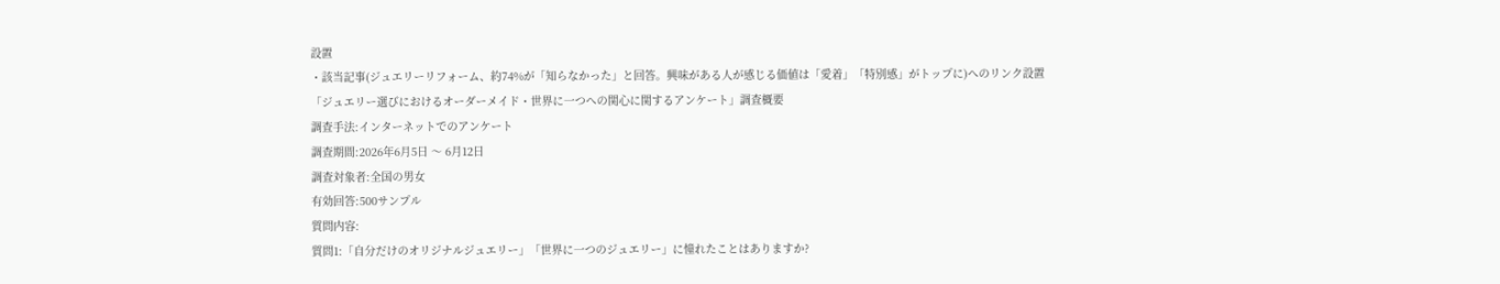設置
・該当記事(ジュエリーリフォーム、約74%が「知らなかった」と回答。興味がある人が感じる価値は「愛着」「特別感」がトップに)へのリンク設置
「ジュエリー選びにおけるオーダーメイド・世界に一つへの関心に関するアンケート」調査概要
調査手法:インターネットでのアンケート
調査期間:2026年6月5日 〜 6月12日
調査対象者:全国の男女
有効回答:500サンプル
質問内容:
質問1:「自分だけのオリジナルジュエリー」「世界に一つのジュエリー」に憧れたことはありますか?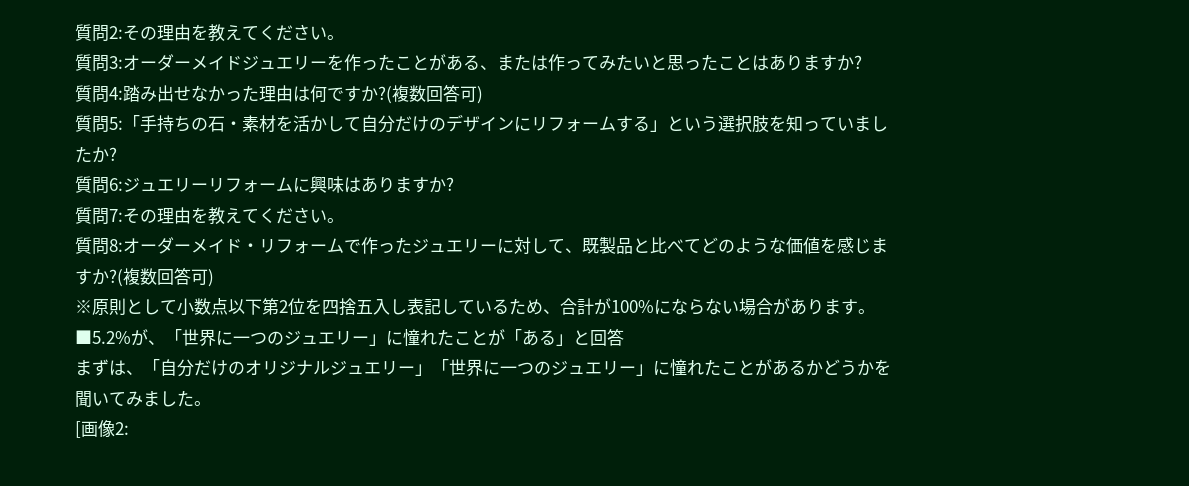質問2:その理由を教えてください。
質問3:オーダーメイドジュエリーを作ったことがある、または作ってみたいと思ったことはありますか?
質問4:踏み出せなかった理由は何ですか?(複数回答可)
質問5:「手持ちの石・素材を活かして自分だけのデザインにリフォームする」という選択肢を知っていましたか?
質問6:ジュエリーリフォームに興味はありますか?
質問7:その理由を教えてください。
質問8:オーダーメイド・リフォームで作ったジュエリーに対して、既製品と比べてどのような価値を感じますか?(複数回答可)
※原則として小数点以下第2位を四捨五入し表記しているため、合計が100%にならない場合があります。
■5.2%が、「世界に一つのジュエリー」に憧れたことが「ある」と回答
まずは、「自分だけのオリジナルジュエリー」「世界に一つのジュエリー」に憧れたことがあるかどうかを聞いてみました。
[画像2: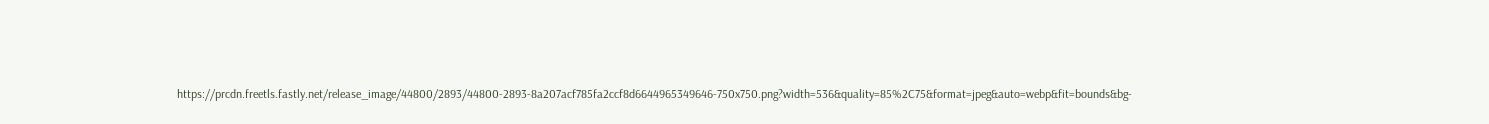https://prcdn.freetls.fastly.net/release_image/44800/2893/44800-2893-8a207acf785fa2ccf8d6644965349646-750x750.png?width=536&quality=85%2C75&format=jpeg&auto=webp&fit=bounds&bg-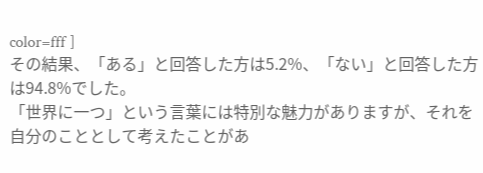color=fff ]
その結果、「ある」と回答した方は5.2%、「ない」と回答した方は94.8%でした。
「世界に一つ」という言葉には特別な魅力がありますが、それを自分のこととして考えたことがあ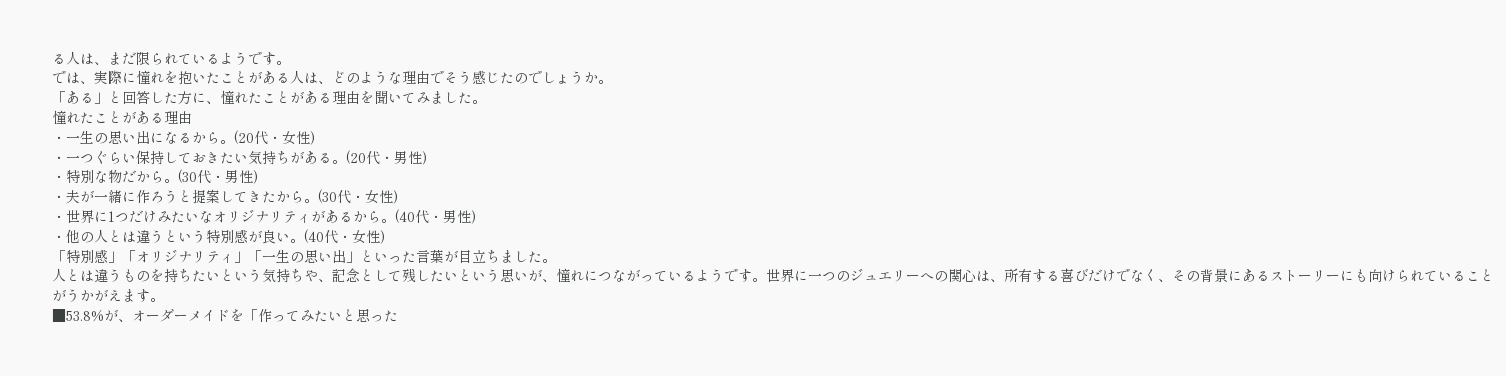る人は、まだ限られているようです。
では、実際に憧れを抱いたことがある人は、どのような理由でそう感じたのでしょうか。
「ある」と回答した方に、憧れたことがある理由を聞いてみました。
憧れたことがある理由
・一生の思い出になるから。(20代・女性)
・一つぐらい保持しておきたい気持ちがある。(20代・男性)
・特別な物だから。(30代・男性)
・夫が一緒に作ろうと提案してきたから。(30代・女性)
・世界に1つだけみたいなオリジナリティがあるから。(40代・男性)
・他の人とは違うという特別感が良い。(40代・女性)
「特別感」「オリジナリティ」「一生の思い出」といった言葉が目立ちました。
人とは違うものを持ちたいという気持ちや、記念として残したいという思いが、憧れにつながっているようです。世界に一つのジュエリーへの関心は、所有する喜びだけでなく、その背景にあるストーリーにも向けられていることがうかがえます。
■53.8%が、オーダーメイドを「作ってみたいと思った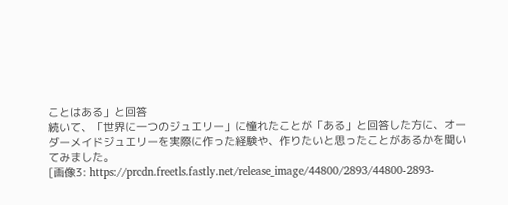ことはある」と回答
続いて、「世界に一つのジュエリー」に憧れたことが「ある」と回答した方に、オーダーメイドジュエリーを実際に作った経験や、作りたいと思ったことがあるかを聞いてみました。
[画像3: https://prcdn.freetls.fastly.net/release_image/44800/2893/44800-2893-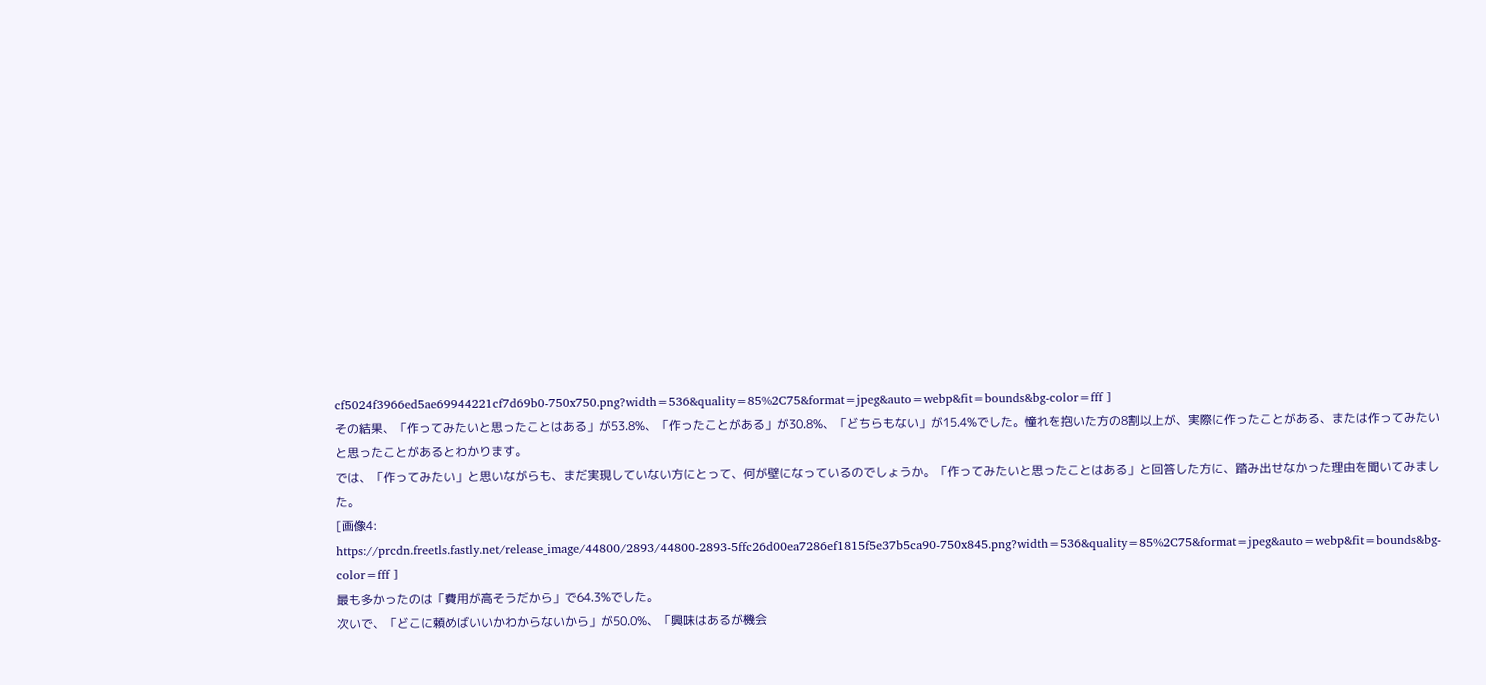cf5024f3966ed5ae69944221cf7d69b0-750x750.png?width=536&quality=85%2C75&format=jpeg&auto=webp&fit=bounds&bg-color=fff ]
その結果、「作ってみたいと思ったことはある」が53.8%、「作ったことがある」が30.8%、「どちらもない」が15.4%でした。憧れを抱いた方の8割以上が、実際に作ったことがある、または作ってみたいと思ったことがあるとわかります。
では、「作ってみたい」と思いながらも、まだ実現していない方にとって、何が壁になっているのでしょうか。「作ってみたいと思ったことはある」と回答した方に、踏み出せなかった理由を聞いてみました。
[画像4: https://prcdn.freetls.fastly.net/release_image/44800/2893/44800-2893-5ffc26d00ea7286ef1815f5e37b5ca90-750x845.png?width=536&quality=85%2C75&format=jpeg&auto=webp&fit=bounds&bg-color=fff ]
最も多かったのは「費用が高そうだから」で64.3%でした。
次いで、「どこに頼めばいいかわからないから」が50.0%、「興味はあるが機会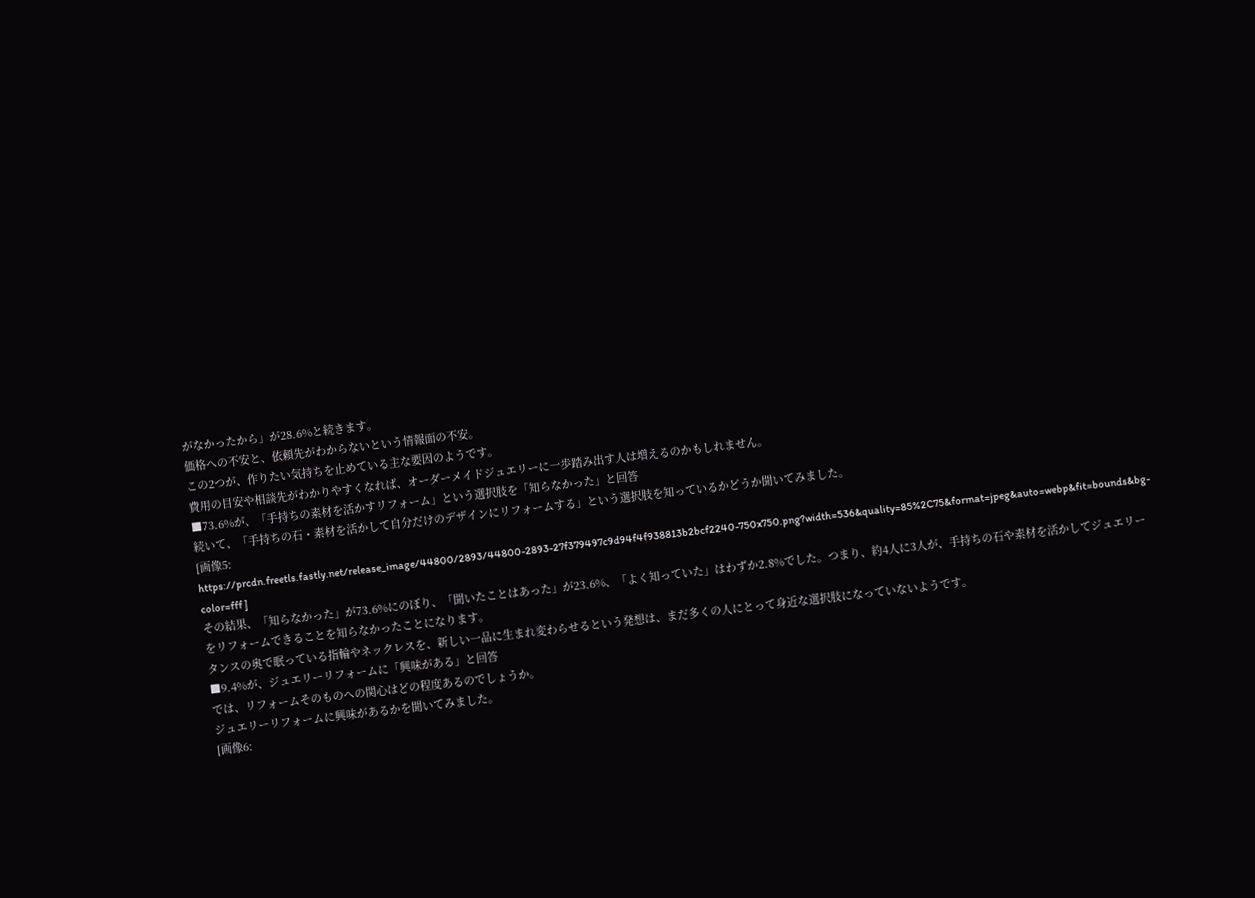がなかったから」が28.6%と続きます。
価格への不安と、依頼先がわからないという情報面の不安。
この2つが、作りたい気持ちを止めている主な要因のようです。
費用の目安や相談先がわかりやすくなれば、オーダーメイドジュエリーに一歩踏み出す人は増えるのかもしれません。
■73.6%が、「手持ちの素材を活かすリフォーム」という選択肢を「知らなかった」と回答
続いて、「手持ちの石・素材を活かして自分だけのデザインにリフォームする」という選択肢を知っているかどうか聞いてみました。
[画像5: https://prcdn.freetls.fastly.net/release_image/44800/2893/44800-2893-27f379497c9d94f4f938813b2bcf2240-750x750.png?width=536&quality=85%2C75&format=jpeg&auto=webp&fit=bounds&bg-color=fff ]
その結果、「知らなかった」が73.6%にのぼり、「聞いたことはあった」が23.6%、「よく知っていた」はわずか2.8%でした。つまり、約4人に3人が、手持ちの石や素材を活かしてジュエリーをリフォームできることを知らなかったことになります。
タンスの奥で眠っている指輪やネックレスを、新しい一品に生まれ変わらせるという発想は、まだ多くの人にとって身近な選択肢になっていないようです。
■9.4%が、ジュエリーリフォームに「興味がある」と回答
では、リフォームそのものへの関心はどの程度あるのでしょうか。
ジュエリーリフォームに興味があるかを聞いてみました。
[画像6: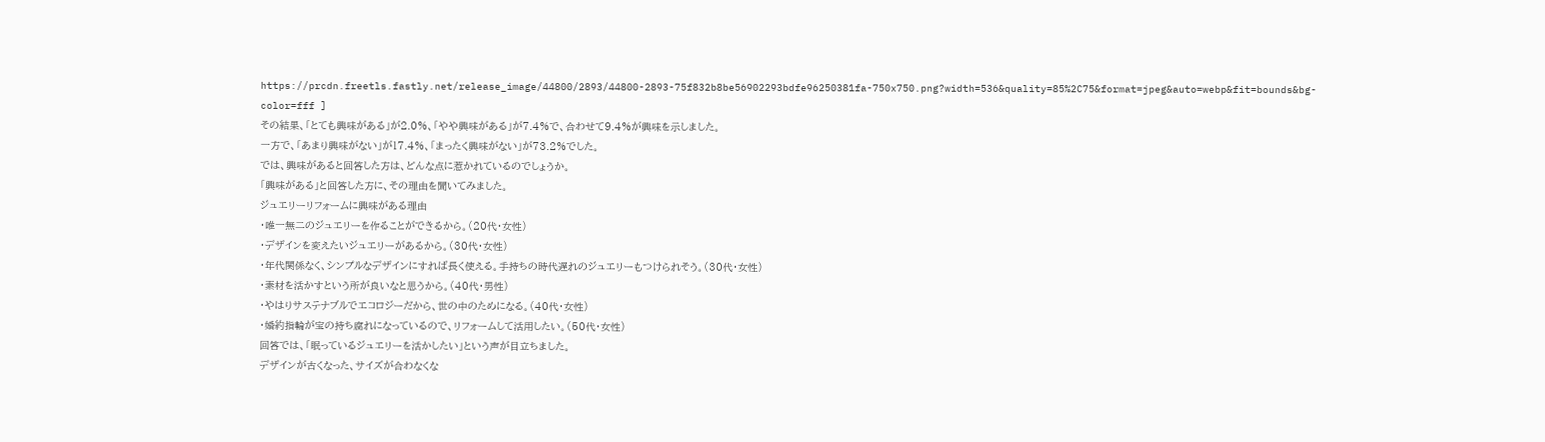https://prcdn.freetls.fastly.net/release_image/44800/2893/44800-2893-75f832b8be56902293bdfe96250381fa-750x750.png?width=536&quality=85%2C75&format=jpeg&auto=webp&fit=bounds&bg-color=fff ]
その結果、「とても興味がある」が2.0%、「やや興味がある」が7.4%で、合わせて9.4%が興味を示しました。
一方で、「あまり興味がない」が17.4%、「まったく興味がない」が73.2%でした。
では、興味があると回答した方は、どんな点に惹かれているのでしょうか。
「興味がある」と回答した方に、その理由を聞いてみました。
ジュエリーリフォームに興味がある理由
・唯一無二のジュエリーを作ることができるから。(20代・女性)
・デザインを変えたいジュエリーがあるから。(30代・女性)
・年代関係なく、シンプルなデザインにすれば長く使える。手持ちの時代遅れのジュエリーもつけられそう。(30代・女性)
・素材を活かすという所が良いなと思うから。(40代・男性)
・やはりサステナブルでエコロジーだから、世の中のためになる。(40代・女性)
・婚約指輪が宝の持ち腐れになっているので、リフォームして活用したい。(50代・女性)
回答では、「眠っているジュエリーを活かしたい」という声が目立ちました。
デザインが古くなった、サイズが合わなくな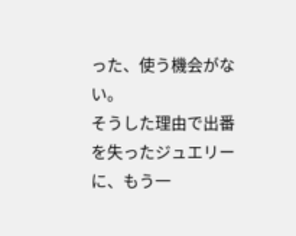った、使う機会がない。
そうした理由で出番を失ったジュエリーに、もう一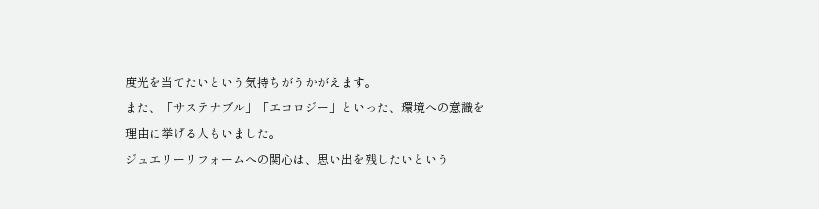度光を当てたいという気持ちがうかがえます。
また、「サステナブル」「エコロジー」といった、環境への意識を理由に挙げる人もいました。
ジュエリーリフォームへの関心は、思い出を残したいという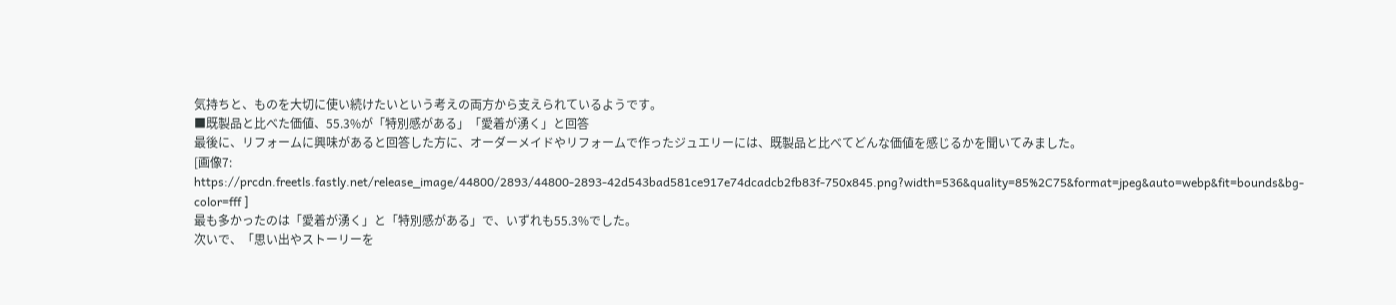気持ちと、ものを大切に使い続けたいという考えの両方から支えられているようです。
■既製品と比べた価値、55.3%が「特別感がある」「愛着が湧く」と回答
最後に、リフォームに興味があると回答した方に、オーダーメイドやリフォームで作ったジュエリーには、既製品と比べてどんな価値を感じるかを聞いてみました。
[画像7: https://prcdn.freetls.fastly.net/release_image/44800/2893/44800-2893-42d543bad581ce917e74dcadcb2fb83f-750x845.png?width=536&quality=85%2C75&format=jpeg&auto=webp&fit=bounds&bg-color=fff ]
最も多かったのは「愛着が湧く」と「特別感がある」で、いずれも55.3%でした。
次いで、「思い出やストーリーを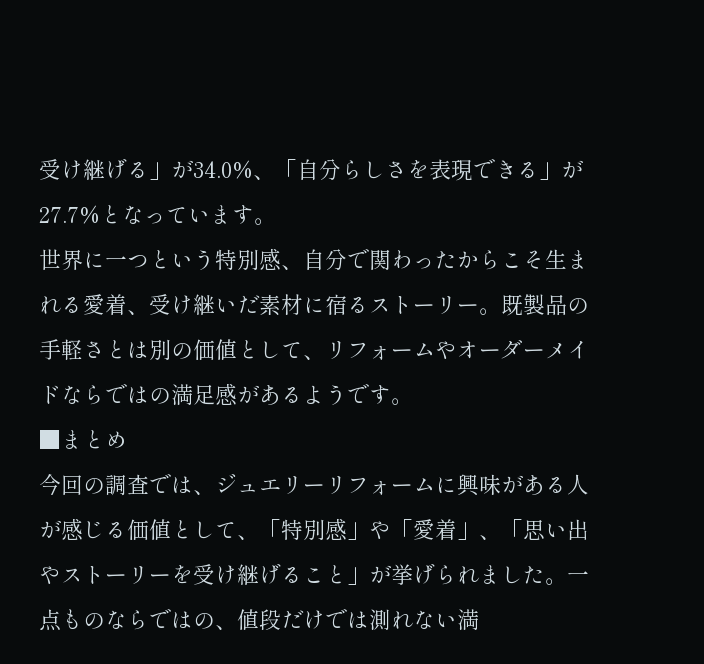受け継げる」が34.0%、「自分らしさを表現できる」が27.7%となっています。
世界に一つという特別感、自分で関わったからこそ生まれる愛着、受け継いだ素材に宿るストーリー。既製品の手軽さとは別の価値として、リフォームやオーダーメイドならではの満足感があるようです。
■まとめ
今回の調査では、ジュエリーリフォームに興味がある人が感じる価値として、「特別感」や「愛着」、「思い出やストーリーを受け継げること」が挙げられました。一点ものならではの、値段だけでは測れない満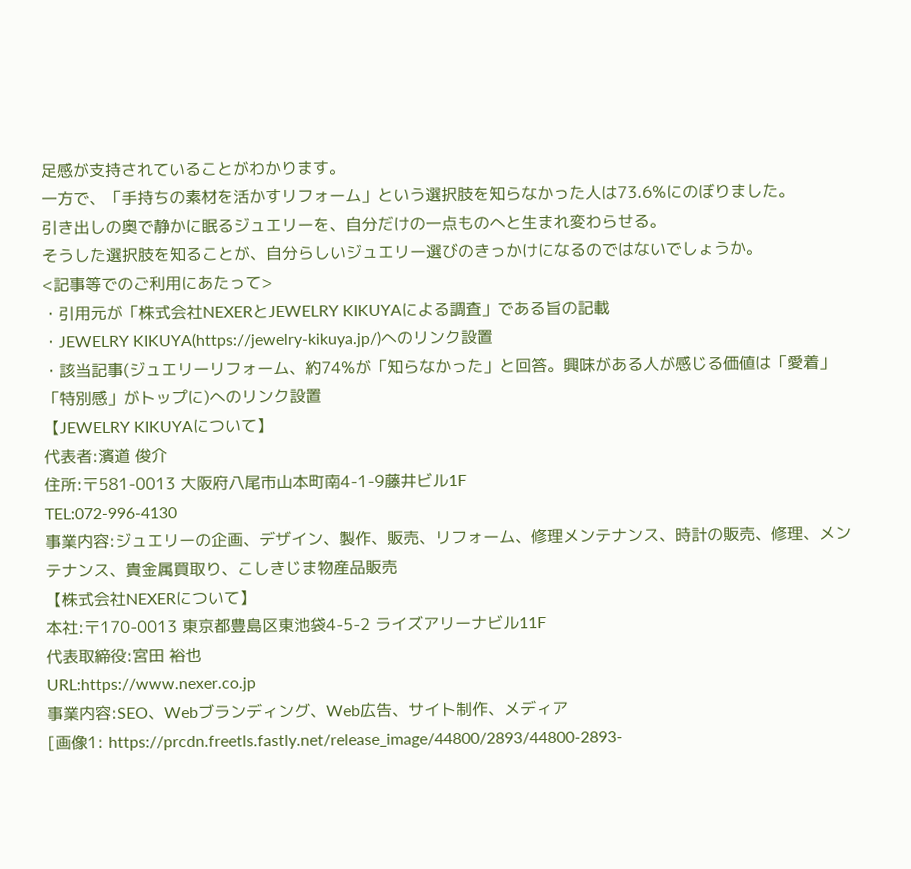足感が支持されていることがわかります。
一方で、「手持ちの素材を活かすリフォーム」という選択肢を知らなかった人は73.6%にのぼりました。
引き出しの奥で静かに眠るジュエリーを、自分だけの一点ものへと生まれ変わらせる。
そうした選択肢を知ることが、自分らしいジュエリー選びのきっかけになるのではないでしょうか。
<記事等でのご利用にあたって>
・引用元が「株式会社NEXERとJEWELRY KIKUYAによる調査」である旨の記載
・JEWELRY KIKUYA(https://jewelry-kikuya.jp/)へのリンク設置
・該当記事(ジュエリーリフォーム、約74%が「知らなかった」と回答。興味がある人が感じる価値は「愛着」「特別感」がトップに)へのリンク設置
【JEWELRY KIKUYAについて】
代表者:濱道 俊介
住所:〒581-0013 大阪府八尾市山本町南4-1-9藤井ビル1F
TEL:072-996-4130
事業内容:ジュエリーの企画、デザイン、製作、販売、リフォーム、修理メンテナンス、時計の販売、修理、メンテナンス、貴金属買取り、こしきじま物産品販売
【株式会社NEXERについて】
本社:〒170-0013 東京都豊島区東池袋4-5-2 ライズアリーナビル11F
代表取締役:宮田 裕也
URL:https://www.nexer.co.jp
事業内容:SEO、Webブランディング、Web広告、サイト制作、メディア
[画像1: https://prcdn.freetls.fastly.net/release_image/44800/2893/44800-2893-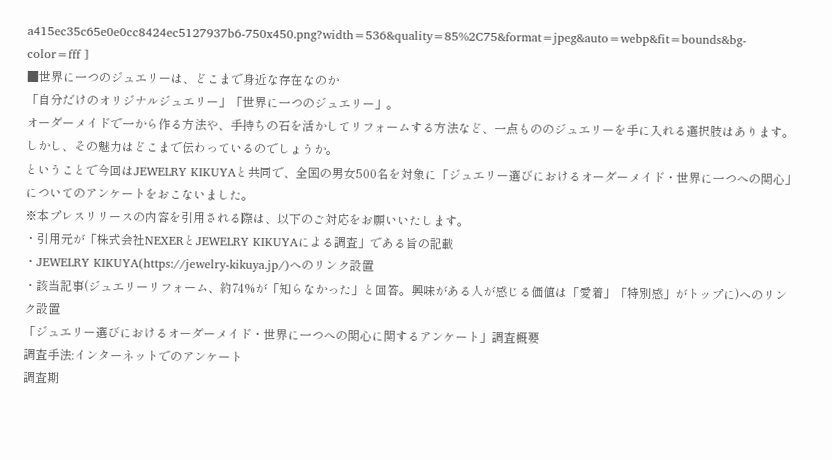a415ec35c65e0e0cc8424ec5127937b6-750x450.png?width=536&quality=85%2C75&format=jpeg&auto=webp&fit=bounds&bg-color=fff ]
■世界に一つのジュエリーは、どこまで身近な存在なのか
「自分だけのオリジナルジュエリー」「世界に一つのジュエリー」。
オーダーメイドで一から作る方法や、手持ちの石を活かしてリフォームする方法など、一点もののジュエリーを手に入れる選択肢はあります。
しかし、その魅力はどこまで伝わっているのでしょうか。
ということで今回はJEWELRY KIKUYAと共同で、全国の男女500名を対象に「ジュエリー選びにおけるオーダーメイド・世界に一つへの関心」についてのアンケートをおこないました。
※本プレスリリースの内容を引用される際は、以下のご対応をお願いいたします。
・引用元が「株式会社NEXERとJEWELRY KIKUYAによる調査」である旨の記載
・JEWELRY KIKUYA(https://jewelry-kikuya.jp/)へのリンク設置
・該当記事(ジュエリーリフォーム、約74%が「知らなかった」と回答。興味がある人が感じる価値は「愛着」「特別感」がトップに)へのリンク設置
「ジュエリー選びにおけるオーダーメイド・世界に一つへの関心に関するアンケート」調査概要
調査手法:インターネットでのアンケート
調査期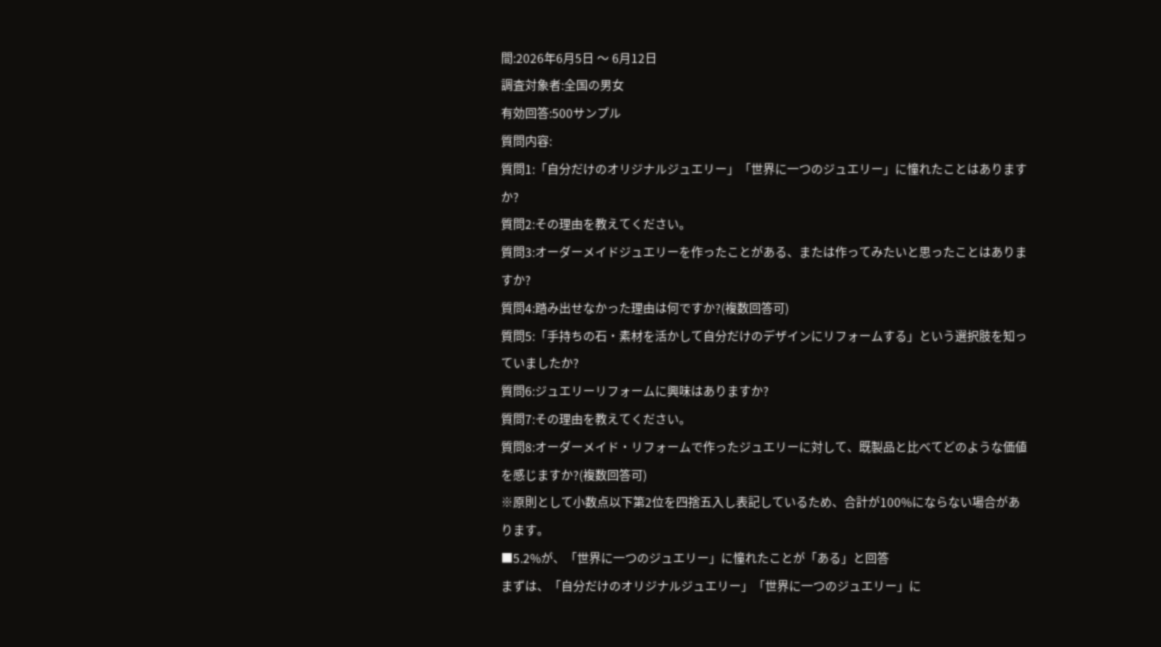間:2026年6月5日 〜 6月12日
調査対象者:全国の男女
有効回答:500サンプル
質問内容:
質問1:「自分だけのオリジナルジュエリー」「世界に一つのジュエリー」に憧れたことはありますか?
質問2:その理由を教えてください。
質問3:オーダーメイドジュエリーを作ったことがある、または作ってみたいと思ったことはありますか?
質問4:踏み出せなかった理由は何ですか?(複数回答可)
質問5:「手持ちの石・素材を活かして自分だけのデザインにリフォームする」という選択肢を知っていましたか?
質問6:ジュエリーリフォームに興味はありますか?
質問7:その理由を教えてください。
質問8:オーダーメイド・リフォームで作ったジュエリーに対して、既製品と比べてどのような価値を感じますか?(複数回答可)
※原則として小数点以下第2位を四捨五入し表記しているため、合計が100%にならない場合があります。
■5.2%が、「世界に一つのジュエリー」に憧れたことが「ある」と回答
まずは、「自分だけのオリジナルジュエリー」「世界に一つのジュエリー」に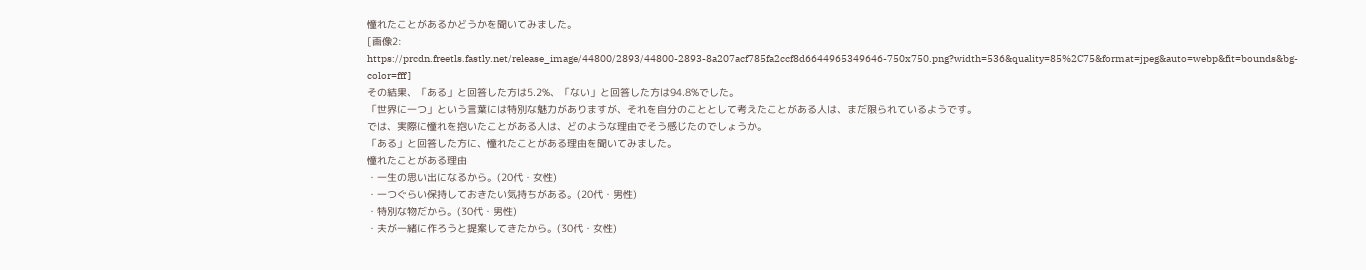憧れたことがあるかどうかを聞いてみました。
[画像2: https://prcdn.freetls.fastly.net/release_image/44800/2893/44800-2893-8a207acf785fa2ccf8d6644965349646-750x750.png?width=536&quality=85%2C75&format=jpeg&auto=webp&fit=bounds&bg-color=fff ]
その結果、「ある」と回答した方は5.2%、「ない」と回答した方は94.8%でした。
「世界に一つ」という言葉には特別な魅力がありますが、それを自分のこととして考えたことがある人は、まだ限られているようです。
では、実際に憧れを抱いたことがある人は、どのような理由でそう感じたのでしょうか。
「ある」と回答した方に、憧れたことがある理由を聞いてみました。
憧れたことがある理由
・一生の思い出になるから。(20代・女性)
・一つぐらい保持しておきたい気持ちがある。(20代・男性)
・特別な物だから。(30代・男性)
・夫が一緒に作ろうと提案してきたから。(30代・女性)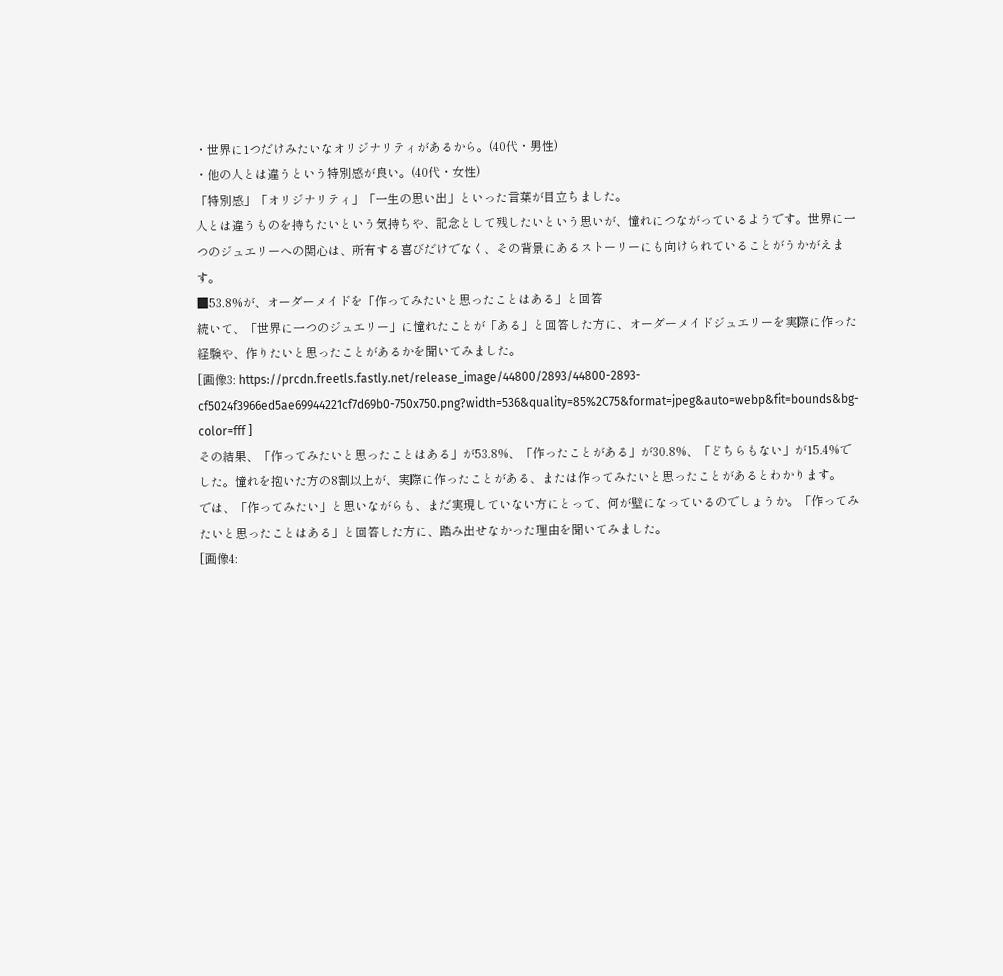・世界に1つだけみたいなオリジナリティがあるから。(40代・男性)
・他の人とは違うという特別感が良い。(40代・女性)
「特別感」「オリジナリティ」「一生の思い出」といった言葉が目立ちました。
人とは違うものを持ちたいという気持ちや、記念として残したいという思いが、憧れにつながっているようです。世界に一つのジュエリーへの関心は、所有する喜びだけでなく、その背景にあるストーリーにも向けられていることがうかがえます。
■53.8%が、オーダーメイドを「作ってみたいと思ったことはある」と回答
続いて、「世界に一つのジュエリー」に憧れたことが「ある」と回答した方に、オーダーメイドジュエリーを実際に作った経験や、作りたいと思ったことがあるかを聞いてみました。
[画像3: https://prcdn.freetls.fastly.net/release_image/44800/2893/44800-2893-cf5024f3966ed5ae69944221cf7d69b0-750x750.png?width=536&quality=85%2C75&format=jpeg&auto=webp&fit=bounds&bg-color=fff ]
その結果、「作ってみたいと思ったことはある」が53.8%、「作ったことがある」が30.8%、「どちらもない」が15.4%でした。憧れを抱いた方の8割以上が、実際に作ったことがある、または作ってみたいと思ったことがあるとわかります。
では、「作ってみたい」と思いながらも、まだ実現していない方にとって、何が壁になっているのでしょうか。「作ってみたいと思ったことはある」と回答した方に、踏み出せなかった理由を聞いてみました。
[画像4: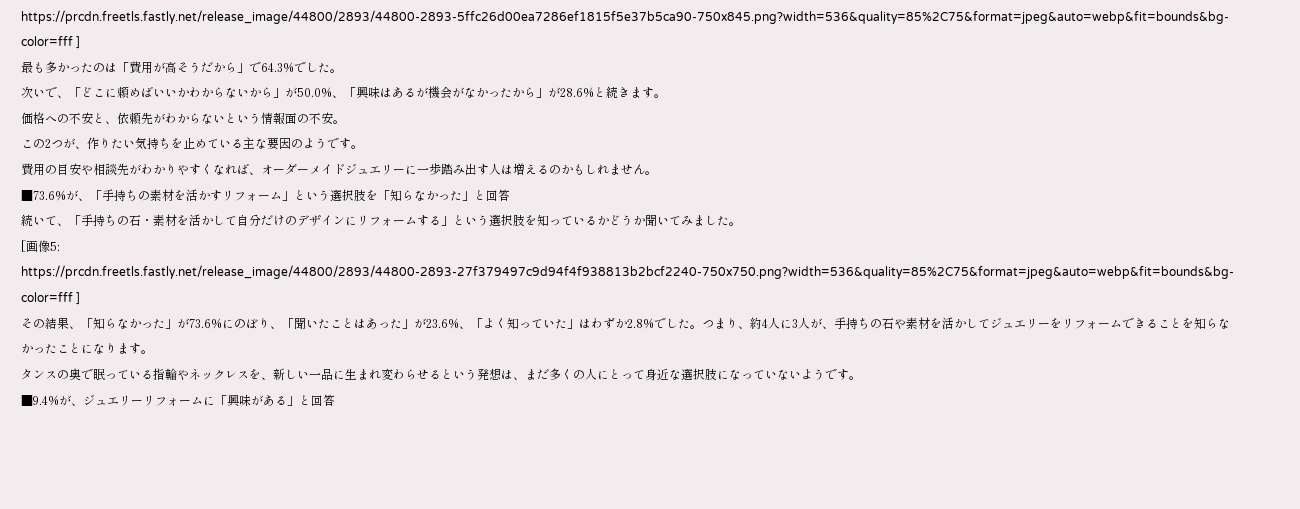https://prcdn.freetls.fastly.net/release_image/44800/2893/44800-2893-5ffc26d00ea7286ef1815f5e37b5ca90-750x845.png?width=536&quality=85%2C75&format=jpeg&auto=webp&fit=bounds&bg-color=fff ]
最も多かったのは「費用が高そうだから」で64.3%でした。
次いで、「どこに頼めばいいかわからないから」が50.0%、「興味はあるが機会がなかったから」が28.6%と続きます。
価格への不安と、依頼先がわからないという情報面の不安。
この2つが、作りたい気持ちを止めている主な要因のようです。
費用の目安や相談先がわかりやすくなれば、オーダーメイドジュエリーに一歩踏み出す人は増えるのかもしれません。
■73.6%が、「手持ちの素材を活かすリフォーム」という選択肢を「知らなかった」と回答
続いて、「手持ちの石・素材を活かして自分だけのデザインにリフォームする」という選択肢を知っているかどうか聞いてみました。
[画像5: https://prcdn.freetls.fastly.net/release_image/44800/2893/44800-2893-27f379497c9d94f4f938813b2bcf2240-750x750.png?width=536&quality=85%2C75&format=jpeg&auto=webp&fit=bounds&bg-color=fff ]
その結果、「知らなかった」が73.6%にのぼり、「聞いたことはあった」が23.6%、「よく知っていた」はわずか2.8%でした。つまり、約4人に3人が、手持ちの石や素材を活かしてジュエリーをリフォームできることを知らなかったことになります。
タンスの奥で眠っている指輪やネックレスを、新しい一品に生まれ変わらせるという発想は、まだ多くの人にとって身近な選択肢になっていないようです。
■9.4%が、ジュエリーリフォームに「興味がある」と回答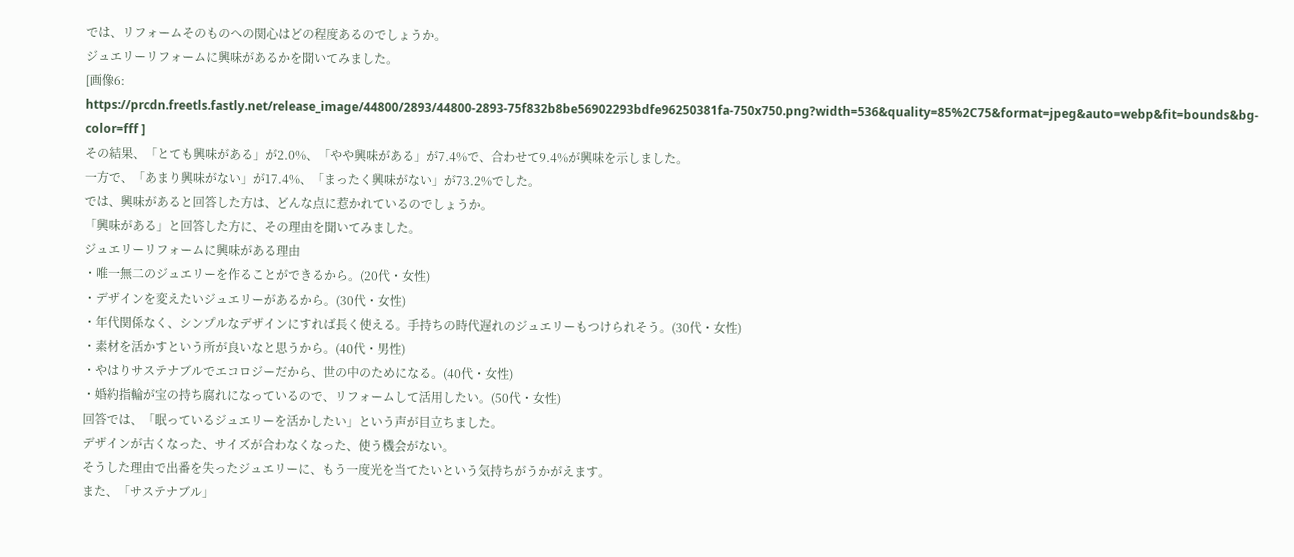では、リフォームそのものへの関心はどの程度あるのでしょうか。
ジュエリーリフォームに興味があるかを聞いてみました。
[画像6: https://prcdn.freetls.fastly.net/release_image/44800/2893/44800-2893-75f832b8be56902293bdfe96250381fa-750x750.png?width=536&quality=85%2C75&format=jpeg&auto=webp&fit=bounds&bg-color=fff ]
その結果、「とても興味がある」が2.0%、「やや興味がある」が7.4%で、合わせて9.4%が興味を示しました。
一方で、「あまり興味がない」が17.4%、「まったく興味がない」が73.2%でした。
では、興味があると回答した方は、どんな点に惹かれているのでしょうか。
「興味がある」と回答した方に、その理由を聞いてみました。
ジュエリーリフォームに興味がある理由
・唯一無二のジュエリーを作ることができるから。(20代・女性)
・デザインを変えたいジュエリーがあるから。(30代・女性)
・年代関係なく、シンプルなデザインにすれば長く使える。手持ちの時代遅れのジュエリーもつけられそう。(30代・女性)
・素材を活かすという所が良いなと思うから。(40代・男性)
・やはりサステナブルでエコロジーだから、世の中のためになる。(40代・女性)
・婚約指輪が宝の持ち腐れになっているので、リフォームして活用したい。(50代・女性)
回答では、「眠っているジュエリーを活かしたい」という声が目立ちました。
デザインが古くなった、サイズが合わなくなった、使う機会がない。
そうした理由で出番を失ったジュエリーに、もう一度光を当てたいという気持ちがうかがえます。
また、「サステナブル」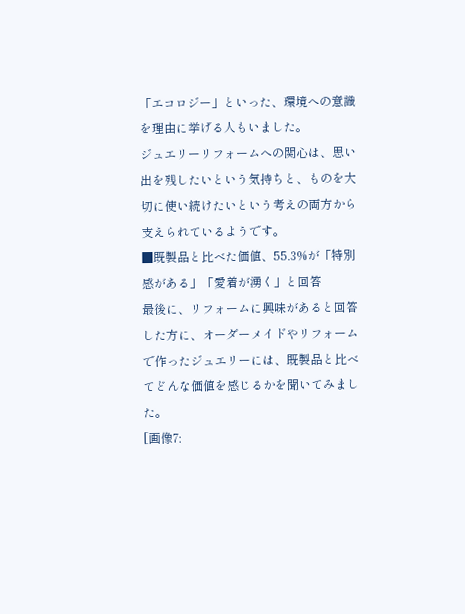「エコロジー」といった、環境への意識を理由に挙げる人もいました。
ジュエリーリフォームへの関心は、思い出を残したいという気持ちと、ものを大切に使い続けたいという考えの両方から支えられているようです。
■既製品と比べた価値、55.3%が「特別感がある」「愛着が湧く」と回答
最後に、リフォームに興味があると回答した方に、オーダーメイドやリフォームで作ったジュエリーには、既製品と比べてどんな価値を感じるかを聞いてみました。
[画像7: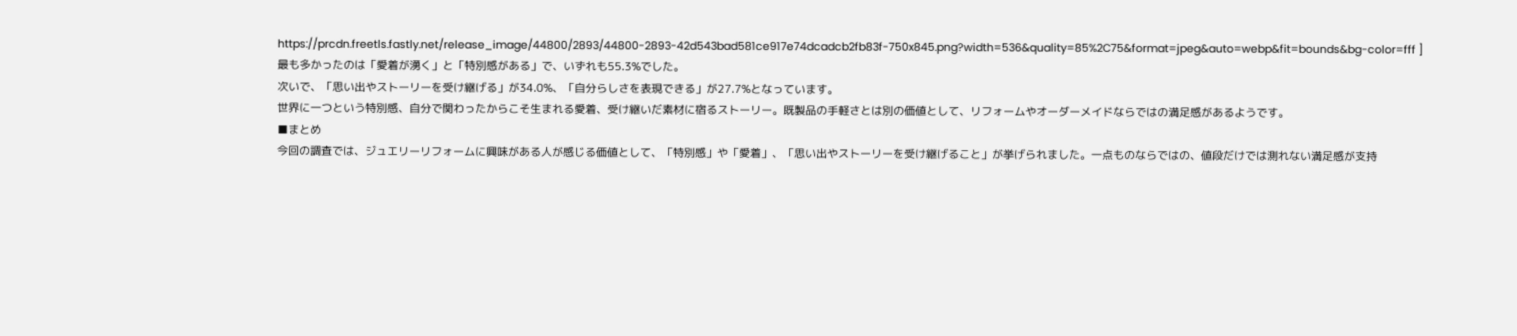https://prcdn.freetls.fastly.net/release_image/44800/2893/44800-2893-42d543bad581ce917e74dcadcb2fb83f-750x845.png?width=536&quality=85%2C75&format=jpeg&auto=webp&fit=bounds&bg-color=fff ]
最も多かったのは「愛着が湧く」と「特別感がある」で、いずれも55.3%でした。
次いで、「思い出やストーリーを受け継げる」が34.0%、「自分らしさを表現できる」が27.7%となっています。
世界に一つという特別感、自分で関わったからこそ生まれる愛着、受け継いだ素材に宿るストーリー。既製品の手軽さとは別の価値として、リフォームやオーダーメイドならではの満足感があるようです。
■まとめ
今回の調査では、ジュエリーリフォームに興味がある人が感じる価値として、「特別感」や「愛着」、「思い出やストーリーを受け継げること」が挙げられました。一点ものならではの、値段だけでは測れない満足感が支持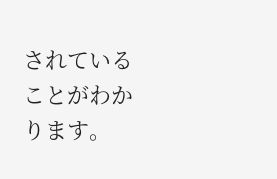されていることがわかります。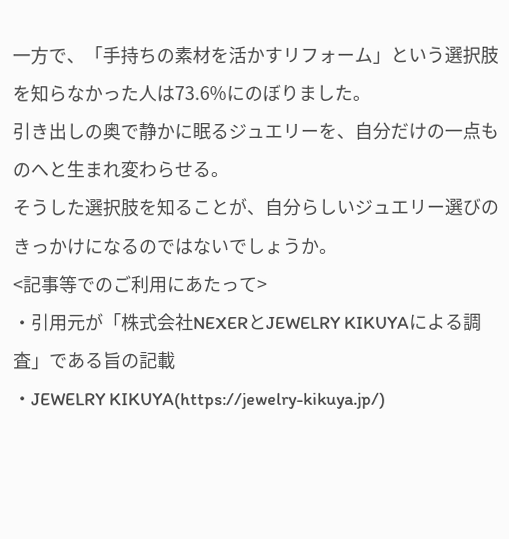一方で、「手持ちの素材を活かすリフォーム」という選択肢を知らなかった人は73.6%にのぼりました。
引き出しの奥で静かに眠るジュエリーを、自分だけの一点ものへと生まれ変わらせる。
そうした選択肢を知ることが、自分らしいジュエリー選びのきっかけになるのではないでしょうか。
<記事等でのご利用にあたって>
・引用元が「株式会社NEXERとJEWELRY KIKUYAによる調査」である旨の記載
・JEWELRY KIKUYA(https://jewelry-kikuya.jp/)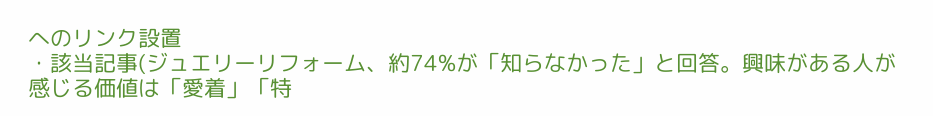へのリンク設置
・該当記事(ジュエリーリフォーム、約74%が「知らなかった」と回答。興味がある人が感じる価値は「愛着」「特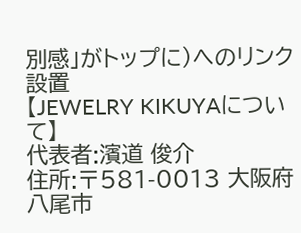別感」がトップに)へのリンク設置
【JEWELRY KIKUYAについて】
代表者:濱道 俊介
住所:〒581-0013 大阪府八尾市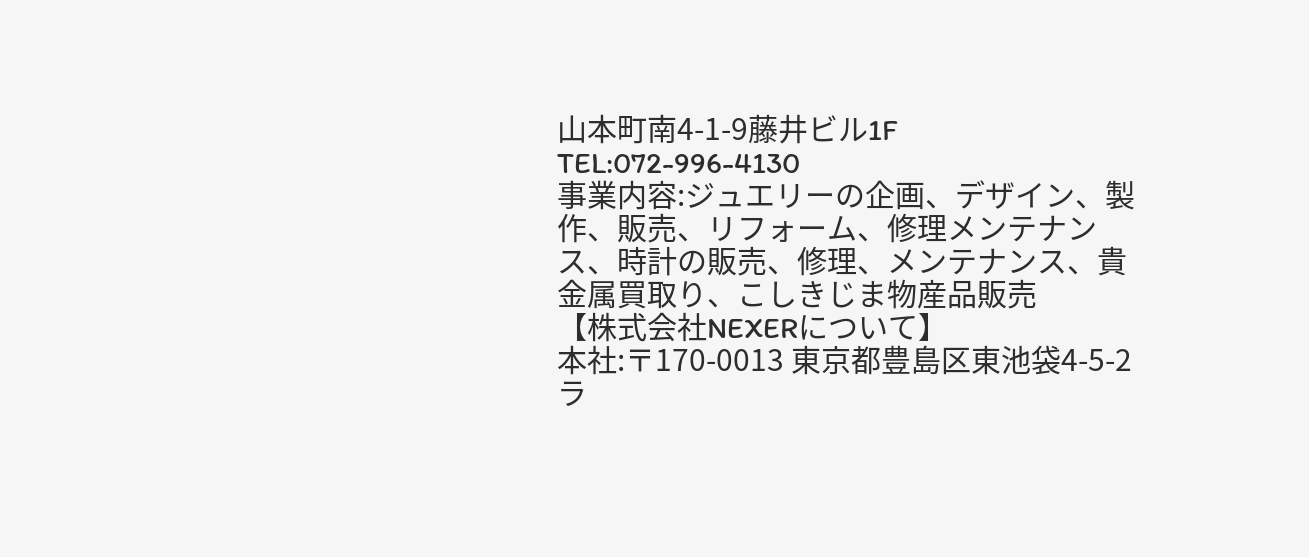山本町南4-1-9藤井ビル1F
TEL:072-996-4130
事業内容:ジュエリーの企画、デザイン、製作、販売、リフォーム、修理メンテナンス、時計の販売、修理、メンテナンス、貴金属買取り、こしきじま物産品販売
【株式会社NEXERについて】
本社:〒170-0013 東京都豊島区東池袋4-5-2 ラ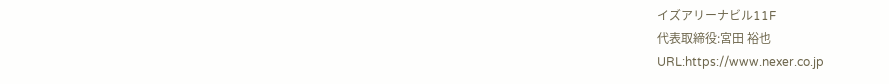イズアリーナビル11F
代表取締役:宮田 裕也
URL:https://www.nexer.co.jp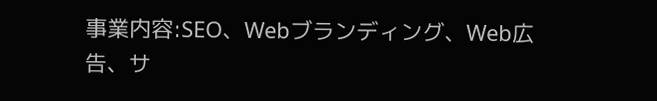事業内容:SEO、Webブランディング、Web広告、サ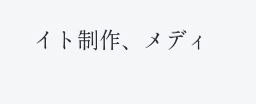イト制作、メディ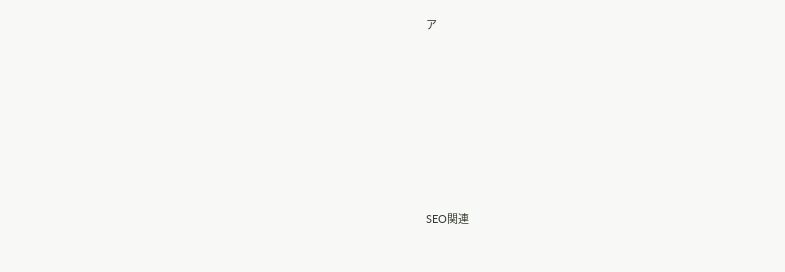ア









SEO関連